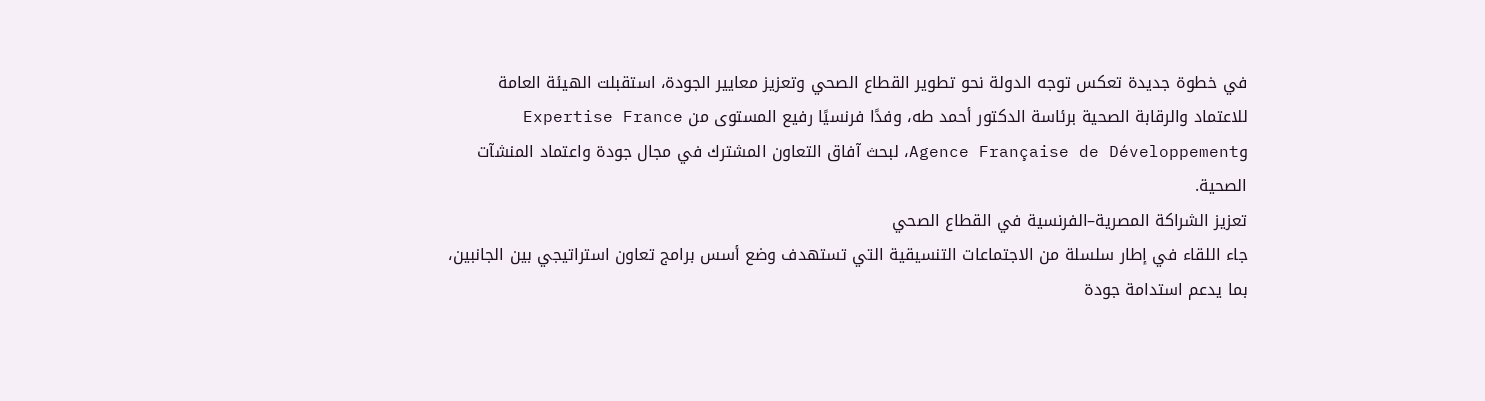في خطوة جديدة تعكس توجه الدولة نحو تطوير القطاع الصحي وتعزيز معايير الجودة، استقبلت الهيئة العامة للاعتماد والرقابة الصحية برئاسة الدكتور أحمد طه، وفدًا فرنسيًا رفيع المستوى من Expertise France وAgence Française de Développement، لبحث آفاق التعاون المشترك في مجال جودة واعتماد المنشآت الصحية.
تعزيز الشراكة المصرية–الفرنسية في القطاع الصحي
جاء اللقاء في إطار سلسلة من الاجتماعات التنسيقية التي تستهدف وضع أسس برامج تعاون استراتيجي بين الجانبين، بما يدعم استدامة جودة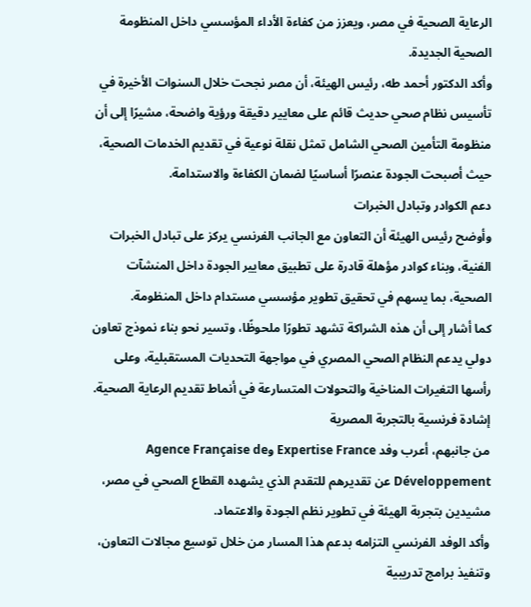الرعاية الصحية في مصر، ويعزز من كفاءة الأداء المؤسسي داخل المنظومة الصحية الجديدة.
وأكد الدكتور أحمد طه، رئيس الهيئة، أن مصر نجحت خلال السنوات الأخيرة في تأسيس نظام صحي حديث قائم على معايير دقيقة ورؤية واضحة، مشيرًا إلى أن منظومة التأمين الصحي الشامل تمثل نقلة نوعية في تقديم الخدمات الصحية، حيث أصبحت الجودة عنصرًا أساسيًا لضمان الكفاءة والاستدامة.
دعم الكوادر وتبادل الخبرات
وأوضح رئيس الهيئة أن التعاون مع الجانب الفرنسي يركز على تبادل الخبرات الفنية، وبناء كوادر مؤهلة قادرة على تطبيق معايير الجودة داخل المنشآت الصحية، بما يسهم في تحقيق تطوير مؤسسي مستدام داخل المنظومة.
كما أشار إلى أن هذه الشراكة تشهد تطورًا ملحوظًا، وتسير نحو بناء نموذج تعاون دولي يدعم النظام الصحي المصري في مواجهة التحديات المستقبلية، وعلى رأسها التغيرات المناخية والتحولات المتسارعة في أنماط تقديم الرعاية الصحية.
إشادة فرنسية بالتجربة المصرية
من جانبهم، أعرب وفد Expertise France وAgence Française de Développement عن تقديرهم للتقدم الذي يشهده القطاع الصحي في مصر، مشيدين بتجربة الهيئة في تطوير نظم الجودة والاعتماد.
وأكد الوفد الفرنسي التزامه بدعم هذا المسار من خلال توسيع مجالات التعاون، وتنفيذ برامج تدريبية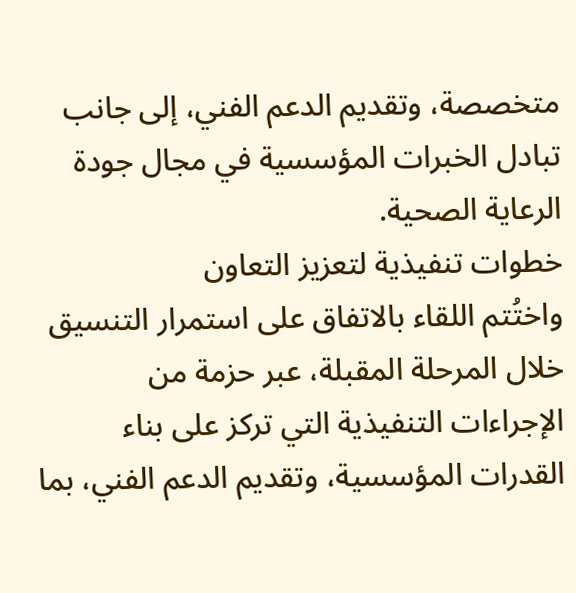متخصصة، وتقديم الدعم الفني، إلى جانب تبادل الخبرات المؤسسية في مجال جودة الرعاية الصحية.
خطوات تنفيذية لتعزيز التعاون
واختُتم اللقاء بالاتفاق على استمرار التنسيق خلال المرحلة المقبلة، عبر حزمة من الإجراءات التنفيذية التي تركز على بناء القدرات المؤسسية، وتقديم الدعم الفني، بما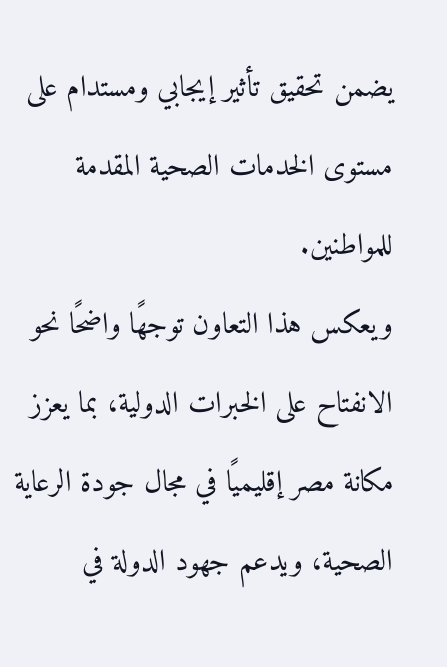يضمن تحقيق تأثير إيجابي ومستدام على مستوى الخدمات الصحية المقدمة للمواطنين.
ويعكس هذا التعاون توجهًا واضحًا نحو الانفتاح على الخبرات الدولية، بما يعزز مكانة مصر إقليميًا في مجال جودة الرعاية الصحية، ويدعم جهود الدولة في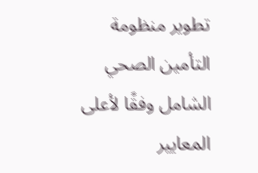تطوير منظومة التأمين الصحي الشامل وفقًا لأعلى المعايير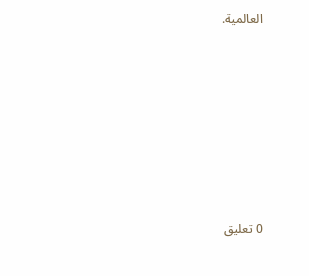العالمية.













0 تعليق